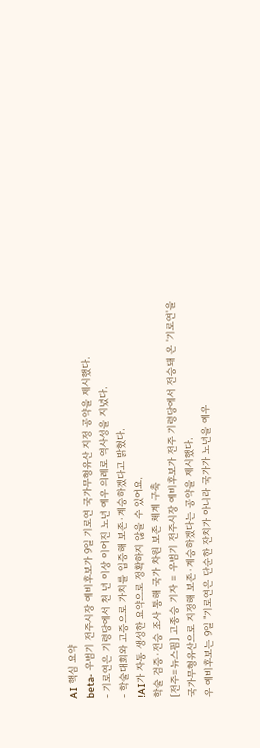AI 핵심 요약
beta- 우범기 전주시장 예비후보가 9일 기로연 국가무형유산 지정 공약을 제시했다.
- 기로연은 기령당에서 천 년 이상 이어진 노년 예우 의례로 역사성을 지녔다.
- 학술대회와 고증으로 가치를 입증해 보존·계승하겠다고 밝혔다.
!AI가 자동 생성한 요약으로 정확하지 않을 수 있어요.
학술 검증·전승 조사 통해 국가 차원 보존 체계 구축
[전주=뉴스핌] 고종승 기자 = 우범기 전주시장 예비후보가 전주 기령당에서 전승돼 온 '기로연'을 국가무형유산으로 지정해 보존·계승하겠다는 공약을 제시했다.
우 예비후보는 9일 "기로연은 단순한 잔치가 아니라 국가가 노년을 예우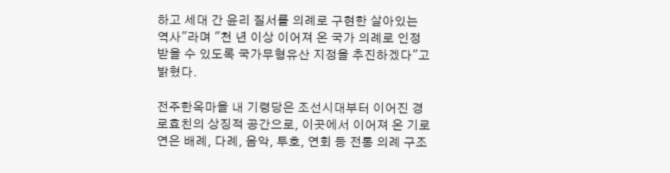하고 세대 간 윤리 질서를 의례로 구현한 살아있는 역사"라며 "천 년 이상 이어져 온 국가 의례로 인정받을 수 있도록 국가무형유산 지정을 추진하겠다"고 밝혔다.

전주한옥마을 내 기령당은 조선시대부터 이어진 경로효친의 상징적 공간으로, 이곳에서 이어져 온 기로연은 배례, 다례, 음악, 투호, 연회 등 전통 의례 구조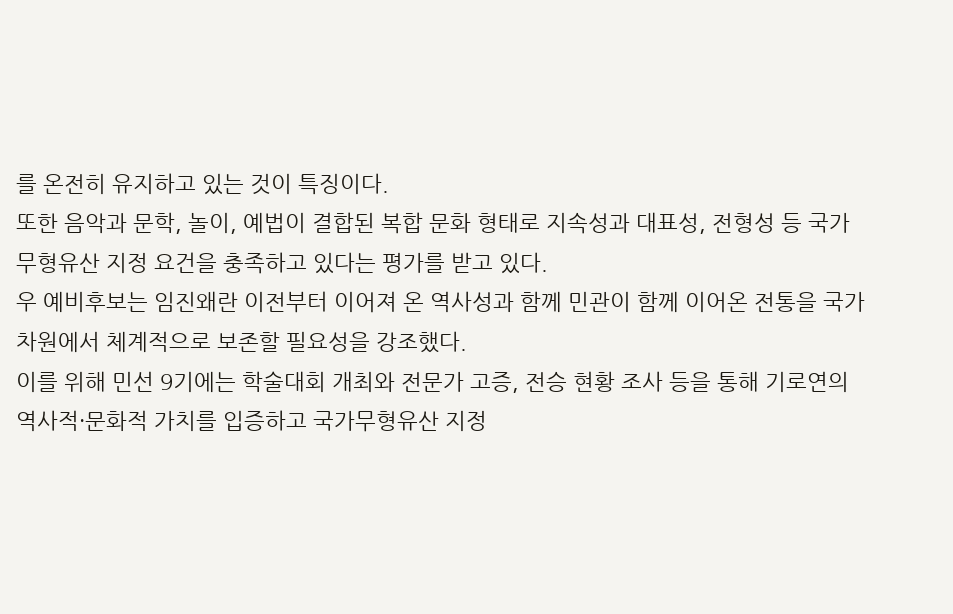를 온전히 유지하고 있는 것이 특징이다.
또한 음악과 문학, 놀이, 예법이 결합된 복합 문화 형태로 지속성과 대표성, 전형성 등 국가무형유산 지정 요건을 충족하고 있다는 평가를 받고 있다.
우 예비후보는 임진왜란 이전부터 이어져 온 역사성과 함께 민관이 함께 이어온 전통을 국가 차원에서 체계적으로 보존할 필요성을 강조했다.
이를 위해 민선 9기에는 학술대회 개최와 전문가 고증, 전승 현황 조사 등을 통해 기로연의 역사적·문화적 가치를 입증하고 국가무형유산 지정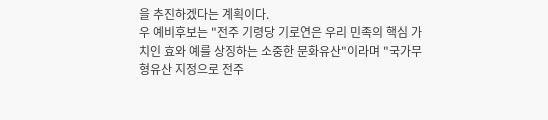을 추진하겠다는 계획이다.
우 예비후보는 "전주 기령당 기로연은 우리 민족의 핵심 가치인 효와 예를 상징하는 소중한 문화유산"이라며 "국가무형유산 지정으로 전주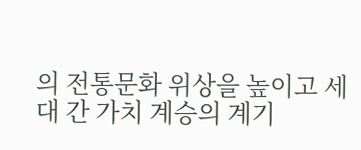의 전통문화 위상을 높이고 세대 간 가치 계승의 계기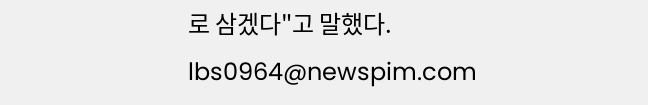로 삼겠다"고 말했다.
lbs0964@newspim.com